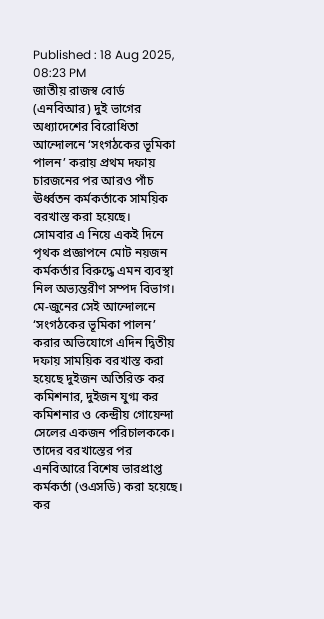Published : 18 Aug 2025, 08:23 PM
জাতীয় রাজস্ব বোর্ড (এনবিআর) দুই ভাগের অধ্যাদেশের বিরোধিতা আন্দোলনে ‘সংগঠকের ভূমিকা পালন’ করায় প্রথম দফায় চারজনের পর আরও পাঁচ ঊর্ধ্বতন কর্মকর্তাকে সাময়িক বরখাস্ত করা হয়েছে।
সোমবার এ নিয়ে একই দিনে পৃথক প্রজ্ঞাপনে মোট নয়জন কর্মকর্তার বিরুদ্ধে এমন ব্যবস্থা নিল অভ্যন্তরীণ সম্পদ বিভাগ।
মে-জুনের সেই আন্দোলনে ‘সংগঠকের ভূমিকা পালন’ করার অভিযোগে এদিন দ্বিতীয় দফায় সাময়িক বরখাস্ত করা হয়েছে দুইজন অতিরিক্ত কর কমিশনার, দুইজন যুগ্ম কর কমিশনার ও কেন্দ্রীয় গোয়েন্দা সেলের একজন পরিচালককে। তাদের বরখাস্তের পর এনবিআরে বিশেষ ভারপ্রাপ্ত কর্মকর্তা (ওএসডি) করা হয়েছে।
কর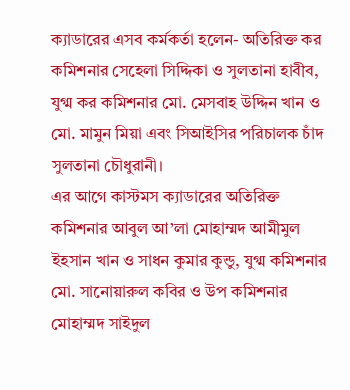ক্যাডারের এসব কর্মকর্তা হলেন- অতিরিক্ত কর কমিশনার সেহেলা সিদ্দিকা ও সুলতানা হাবীব, যুগ্ম কর কমিশনার মো. মেসবাহ উদ্দিন খান ও মো. মামুন মিয়া এবং সিআইসির পরিচালক চাঁদ সুলতানা চৌধুরানী।
এর আগে কাস্টমস ক্যাডারের অতিরিক্ত কমিশনার আবুল আ’লা মোহাম্মদ আমীমুল ইহসান খান ও সাধন কুমার কুন্ডু, যুগ্ম কমিশনার মো. সানোয়ারুল কবির ও উপ কমিশনার মোহাম্মদ সাইদুল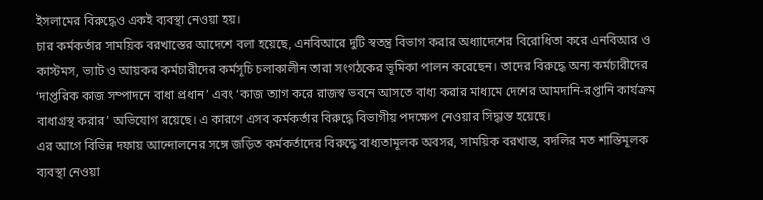ইসলামের বিরুদ্ধেও একই ব্যবস্থা নেওয়া হয়।
চার কর্মকর্তার সাময়িক বরখাস্তের আদেশে বলা হয়েছে, এনবিআরে দুটি স্বতন্ত্র বিভাগ করার অধ্যাদেশের বিরোধিতা করে এনবিআর ও কাস্টমস, ভ্যাট ও আয়কর কর্মচারীদের কর্মসূচি চলাকালীন তারা সংগঠকের ভূমিকা পালন করেছেন। তাদের বিরুদ্ধে অন্য কর্মচারীদের ‘দাপ্তরিক কাজ সম্পাদনে বাধা প্রধান’ এবং ‘কাজ ত্যাগ করে রাজস্ব ভবনে আসতে বাধ্য করার মাধ্যমে দেশের আমদানি-রপ্তানি কার্যক্রম বাধাগ্রস্থ করার’ অভিযোগ রয়েছে। এ কারণে এসব কর্মকর্তার বিরুদ্ধে বিভাগীয় পদক্ষেপ নেওয়ার সিদ্ধান্ত হয়েছে।
এর আগে বিভিন্ন দফায় আন্দোলনের সঙ্গে জড়িত কর্মকর্তাদের বিরুদ্ধে বাধ্যতামূলক অবসর, সাময়িক বরখাস্ত, বদলির মত শাস্তিমূলক ব্যবস্থা নেওয়া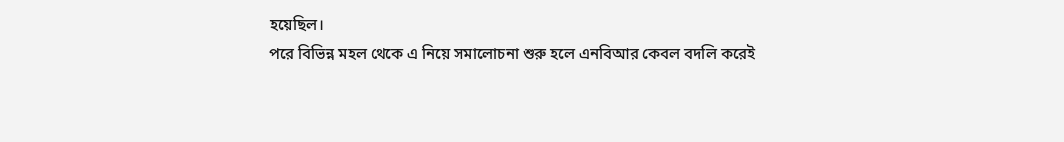হয়েছিল।
পরে বিভিন্ন মহল থেকে এ নিয়ে সমালোচনা শুরু হলে এনবিআর কেবল বদলি করেই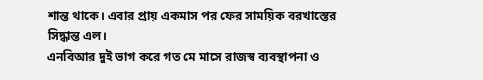শান্ত থাকে। এবার প্রায় একমাস পর ফের সাময়িক বরখাস্তের সিদ্ধান্ত এল।
এনবিআর দুই ভাগ করে গত মে মাসে রাজস্ব ব্যবস্থাপনা ও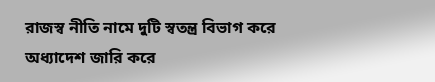রাজস্ব নীতি নামে দুটি স্বতন্ত্র বিভাগ করে অধ্যাদেশ জারি করে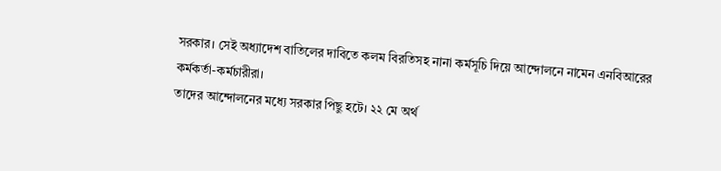সরকার। সেই অধ্যাদেশ বাতিলের দাবিতে কলম বিরতিসহ নানা কর্মসূচি দিয়ে আন্দোলনে নামেন এনবিআরের কর্মকর্তা-কর্মচারীরা।
তাদের আন্দোলনের মধ্যে সরকার পিছু হটে। ২২ মে অর্থ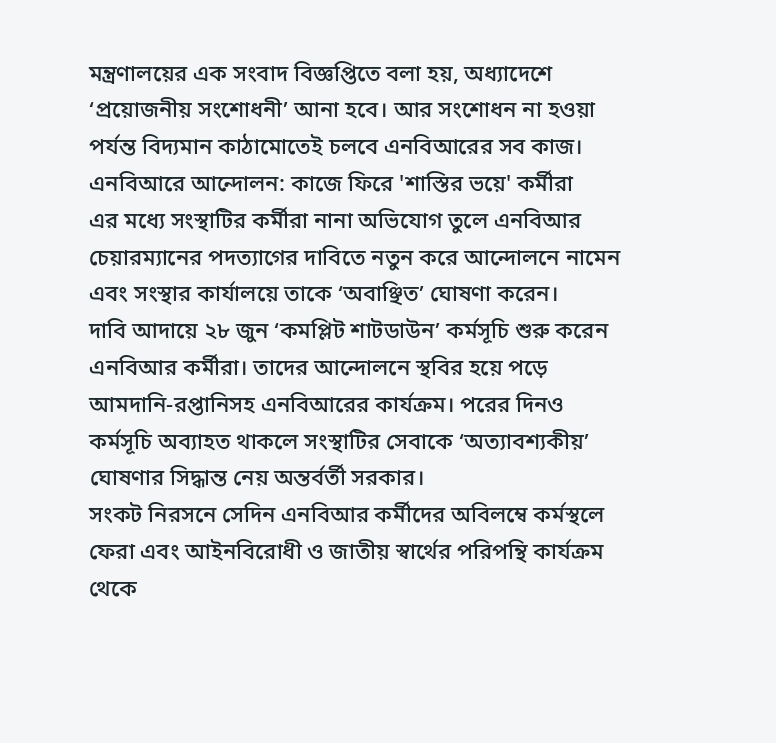মন্ত্রণালয়ের এক সংবাদ বিজ্ঞপ্তিতে বলা হয়, অধ্যাদেশে ‘প্রয়োজনীয় সংশোধনী’ আনা হবে। আর সংশোধন না হওয়া পর্যন্ত বিদ্যমান কাঠামোতেই চলবে এনবিআরের সব কাজ।
এনবিআরে আন্দোলন: কাজে ফিরে 'শাস্তির ভয়ে' কর্মীরা
এর মধ্যে সংস্থাটির কর্মীরা নানা অভিযোগ তুলে এনবিআর চেয়ারম্যানের পদত্যাগের দাবিতে নতুন করে আন্দোলনে নামেন এবং সংস্থার কার্যালয়ে তাকে ‘অবাঞ্ছিত’ ঘোষণা করেন।
দাবি আদায়ে ২৮ জুন ‘কমপ্লিট শাটডাউন’ কর্মসূচি শুরু করেন এনবিআর কর্মীরা। তাদের আন্দোলনে স্থবির হয়ে পড়ে আমদানি-রপ্তানিসহ এনবিআরের কার্যক্রম। পরের দিনও কর্মসূচি অব্যাহত থাকলে সংস্থাটির সেবাকে ‘অত্যাবশ্যকীয়’ ঘোষণার সিদ্ধান্ত নেয় অন্তর্বর্তী সরকার।
সংকট নিরসনে সেদিন এনবিআর কর্মীদের অবিলম্বে কর্মস্থলে ফেরা এবং আইনবিরোধী ও জাতীয় স্বার্থের পরিপন্থি কার্যক্রম থেকে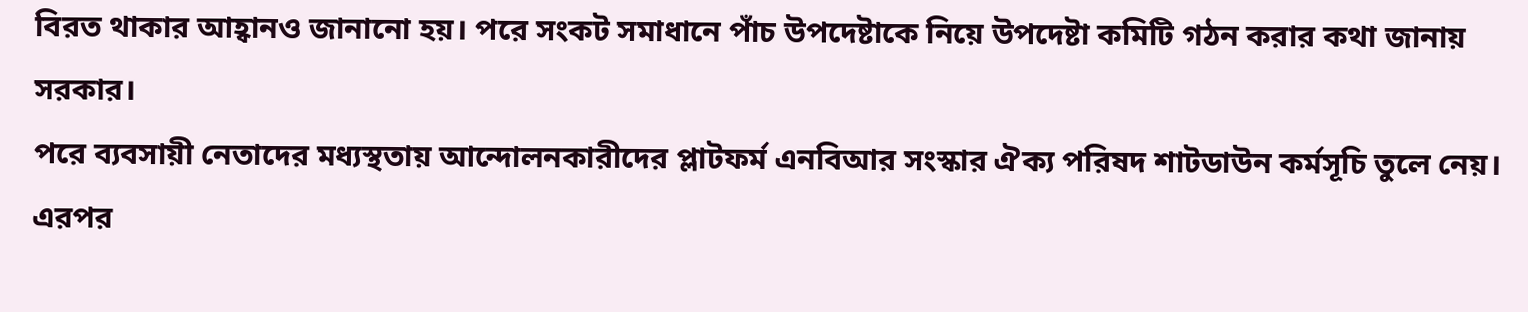বিরত থাকার আহ্বানও জানানো হয়। পরে সংকট সমাধানে পাঁচ উপদেষ্টাকে নিয়ে উপদেষ্টা কমিটি গঠন করার কথা জানায় সরকার।
পরে ব্যবসায়ী নেতাদের মধ্যস্থতায় আন্দোলনকারীদের প্লাটফর্ম এনবিআর সংস্কার ঐক্য পরিষদ শাটডাউন কর্মসূচি তুলে নেয়।
এরপর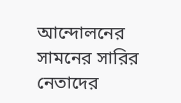আন্দোলনের সামনের সারির নেতাদের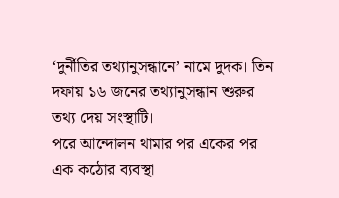‘দুর্নীতির তথ্যানুসন্ধানে’ নামে দুদক। তিন দফায় ১৬ জনের তথ্যানুসন্ধান শুরুর তথ্য দেয় সংস্থাটি।
পরে আন্দোলন থামার পর একের পর এক কঠোর ব্যবস্থা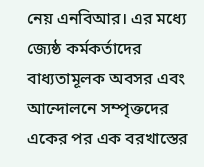নেয় এনবিআর। এর মধ্যে জ্যেষ্ঠ কর্মকর্তাদের বাধ্যতামূলক অবসর এবং আন্দোলনে সম্পৃক্তদের একের পর এক বরখাস্তের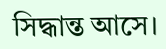সিদ্ধান্ত আসে।